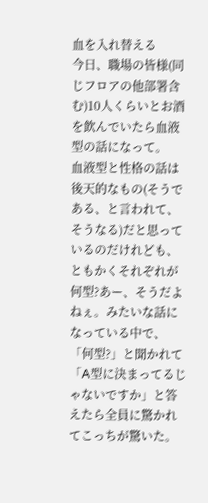血を入れ替える
今日、職場の皆様(同じフロアの他部署含む)10人くらいとお酒を飲んでいたら血液型の話になって。
血液型と性格の話は後天的なもの(そうである、と言われて、そうなる)だと思っているのだけれども、ともかくそれぞれが何型?あー、そうだよねぇ。みたいな話になっている中で、「何型?」と聞かれて「A型に決まってるじゃないですか」と答えたら全員に驚かれてこっちが驚いた。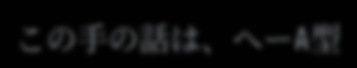この手の話は、へーA型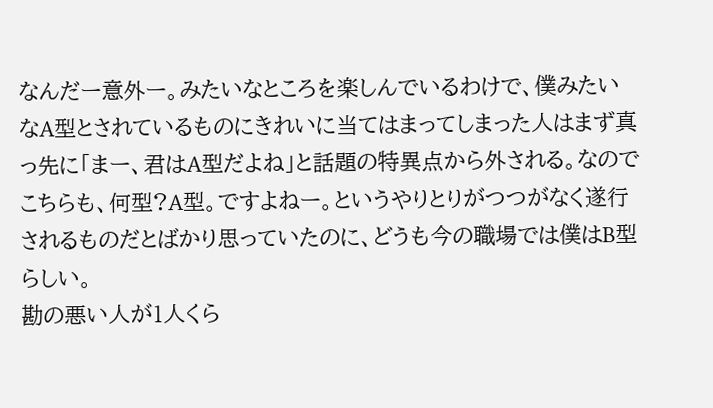なんだー意外ー。みたいなところを楽しんでいるわけで、僕みたいなA型とされているものにきれいに当てはまってしまった人はまず真っ先に「まー、君はA型だよね」と話題の特異点から外される。なのでこちらも、何型?A型。ですよねー。というやりとりがつつがなく遂行されるものだとばかり思っていたのに、どうも今の職場では僕はB型らしい。
勘の悪い人が1人くら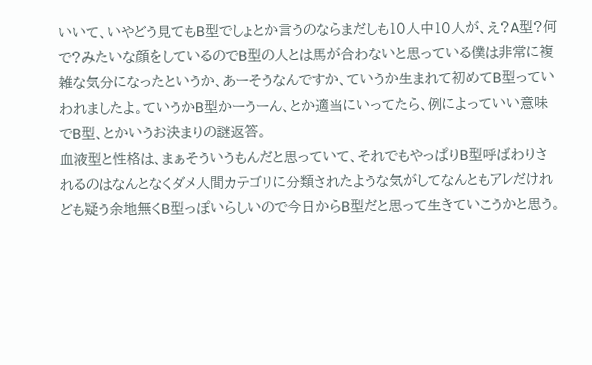いいて、いやどう見てもB型でしょとか言うのならまだしも10人中10人が、え?A型?何で?みたいな顔をしているのでB型の人とは馬が合わないと思っている僕は非常に複雑な気分になったというか、あーそうなんですか、ていうか生まれて初めてB型っていわれましたよ。ていうかB型かーうーん、とか適当にいってたら、例によっていい意味でB型、とかいうお決まりの謎返答。
血液型と性格は、まぁそういうもんだと思っていて、それでもやっぱりB型呼ばわりされるのはなんとなくダメ人間カテゴリに分類されたような気がしてなんともアレだけれども疑う余地無くB型っぽいらしいので今日からB型だと思って生きていこうかと思う。